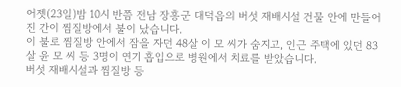어젯(23일)밤 10시 반쯤 전남 장흥군 대덕읍의 버섯 재배시설 건물 안에 만들어진 간이 찜질방에서 불이 났습니다.
이 불로 찜질방 안에서 잠을 자던 48살 이 모 씨가 숨지고, 인근 주택에 있던 83살 윤 모 씨 등 3명이 연기 흡입으로 병원에서 치료를 받았습니다.
버섯 재배시설과 찜질방 등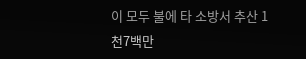이 모두 불에 타 소방서 추산 1천7백만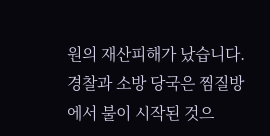원의 재산피해가 났습니다.
경찰과 소방 당국은 찜질방에서 불이 시작된 것으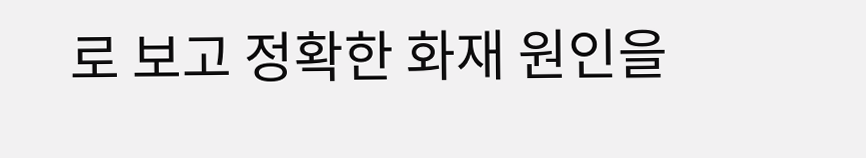로 보고 정확한 화재 원인을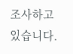조사하고 있습니다.